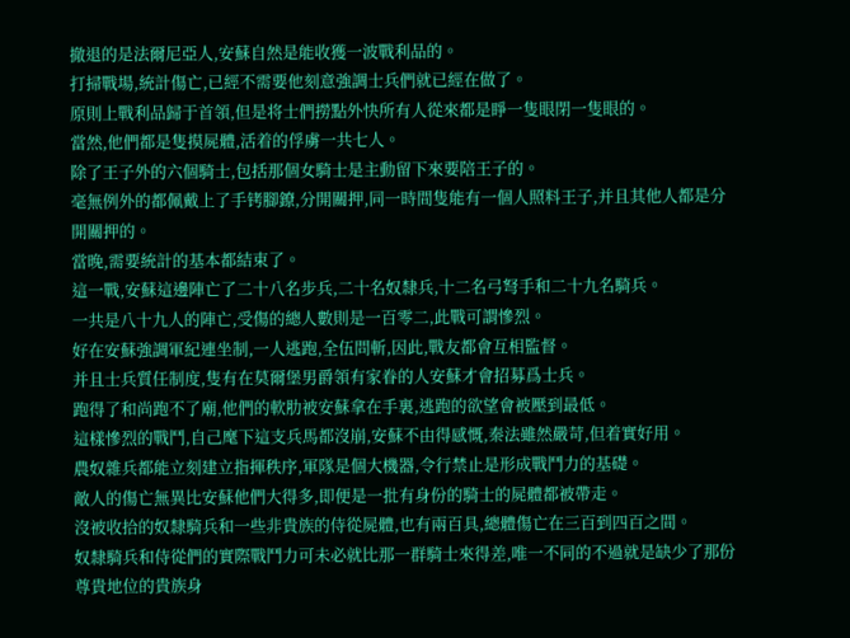撤退的是法爾尼亞人,安蘇自然是能收獲一波戰利品的。
打掃戰場,統計傷亡,已經不需要他刻意強調士兵們就已經在做了。
原則上戰利品歸于首領,但是将士們撈點外快所有人從來都是睜一隻眼閉一隻眼的。
當然,他們都是隻摸屍體,活着的俘虜一共七人。
除了王子外的六個騎士,包括那個女騎士是主動留下來要陪王子的。
毫無例外的都佩戴上了手铐腳鐐,分開關押,同一時間隻能有一個人照料王子,并且其他人都是分開關押的。
當晚,需要統計的基本都結束了。
這一戰,安蘇這邊陣亡了二十八名步兵,二十名奴隸兵,十二名弓弩手和二十九名騎兵。
一共是八十九人的陣亡,受傷的總人數則是一百零二,此戰可謂慘烈。
好在安蘇強調軍紀連坐制,一人逃跑,全伍問斬,因此,戰友都會互相監督。
并且士兵質任制度,隻有在莫爾堡男爵領有家眷的人安蘇才會招募爲士兵。
跑得了和尚跑不了廟,他們的軟肋被安蘇拿在手裏,逃跑的欲望會被壓到最低。
這樣慘烈的戰鬥,自己麾下這支兵馬都沒崩,安蘇不由得感慨,秦法雖然嚴苛,但着實好用。
農奴雜兵都能立刻建立指揮秩序,軍隊是個大機器,令行禁止是形成戰鬥力的基礎。
敵人的傷亡無異比安蘇他們大得多,即便是一批有身份的騎士的屍體都被帶走。
沒被收拾的奴隸騎兵和一些非貴族的侍從屍體,也有兩百具,總體傷亡在三百到四百之間。
奴隸騎兵和侍從們的實際戰鬥力可未必就比那一群騎士來得差,唯一不同的不過就是缺少了那份尊貴地位的貴族身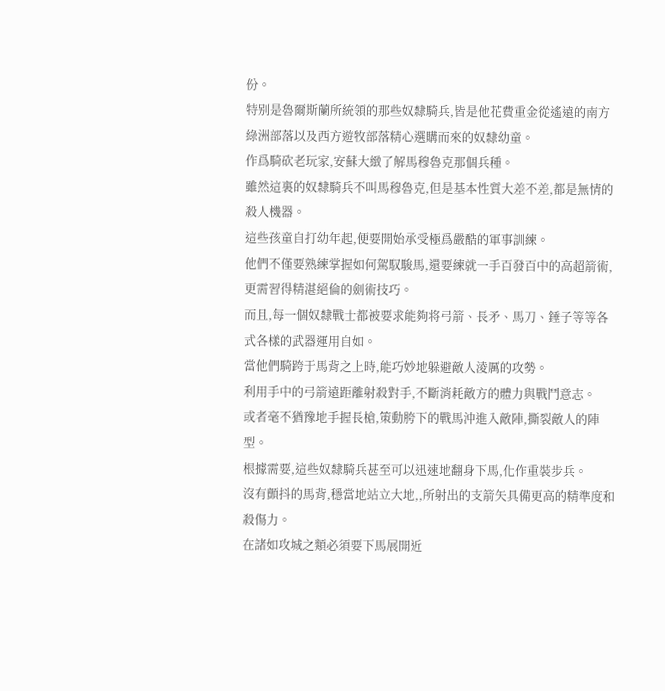份。
特别是魯爾斯蘭所統領的那些奴隸騎兵,皆是他花費重金從遙遠的南方綠洲部落以及西方遊牧部落精心選購而來的奴隸幼童。
作爲騎砍老玩家,安蘇大緻了解馬穆魯克那個兵種。
雖然這裏的奴隸騎兵不叫馬穆魯克,但是基本性質大差不差,都是無情的殺人機器。
這些孩童自打幼年起,便要開始承受極爲嚴酷的軍事訓練。
他們不僅要熟練掌握如何駕馭駿馬,還要練就一手百發百中的高超箭術,更需習得精湛絕倫的劍術技巧。
而且,每一個奴隸戰士都被要求能夠将弓箭、長矛、馬刀、錘子等等各式各樣的武器運用自如。
當他們騎跨于馬背之上時,能巧妙地躲避敵人淩厲的攻勢。
利用手中的弓箭遠距離射殺對手,不斷消耗敵方的體力與戰鬥意志。
或者毫不猶豫地手握長槍,策動胯下的戰馬沖進入敵陣,撕裂敵人的陣型。
根據需要,這些奴隸騎兵甚至可以迅速地翻身下馬,化作重裝步兵。
沒有顫抖的馬背,穩當地站立大地,,所射出的支箭矢具備更高的精準度和殺傷力。
在諸如攻城之類必須要下馬展開近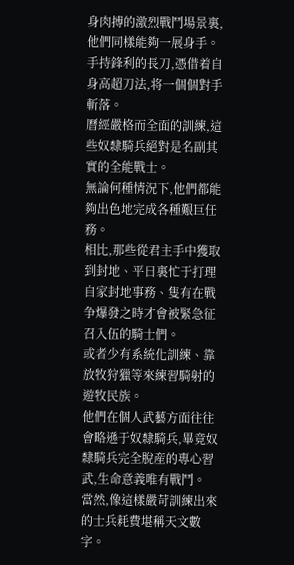身肉搏的激烈戰鬥場景裏,他們同樣能夠一展身手。
手持鋒利的長刀,憑借着自身高超刀法,将一個個對手斬落。
曆經嚴格而全面的訓練,這些奴隸騎兵絕對是名副其實的全能戰士。
無論何種情況下,他們都能夠出色地完成各種艱巨任務。
相比,那些從君主手中獲取到封地、平日裏忙于打理自家封地事務、隻有在戰争爆發之時才會被緊急征召入伍的騎士們。
或者少有系統化訓練、靠放牧狩獵等來練習騎射的遊牧民族。
他們在個人武藝方面往往會略遜于奴隸騎兵,畢竟奴隸騎兵完全脫産的專心習武,生命意義唯有戰鬥。
當然,像這樣嚴苛訓練出來的士兵耗費堪稱天文數字。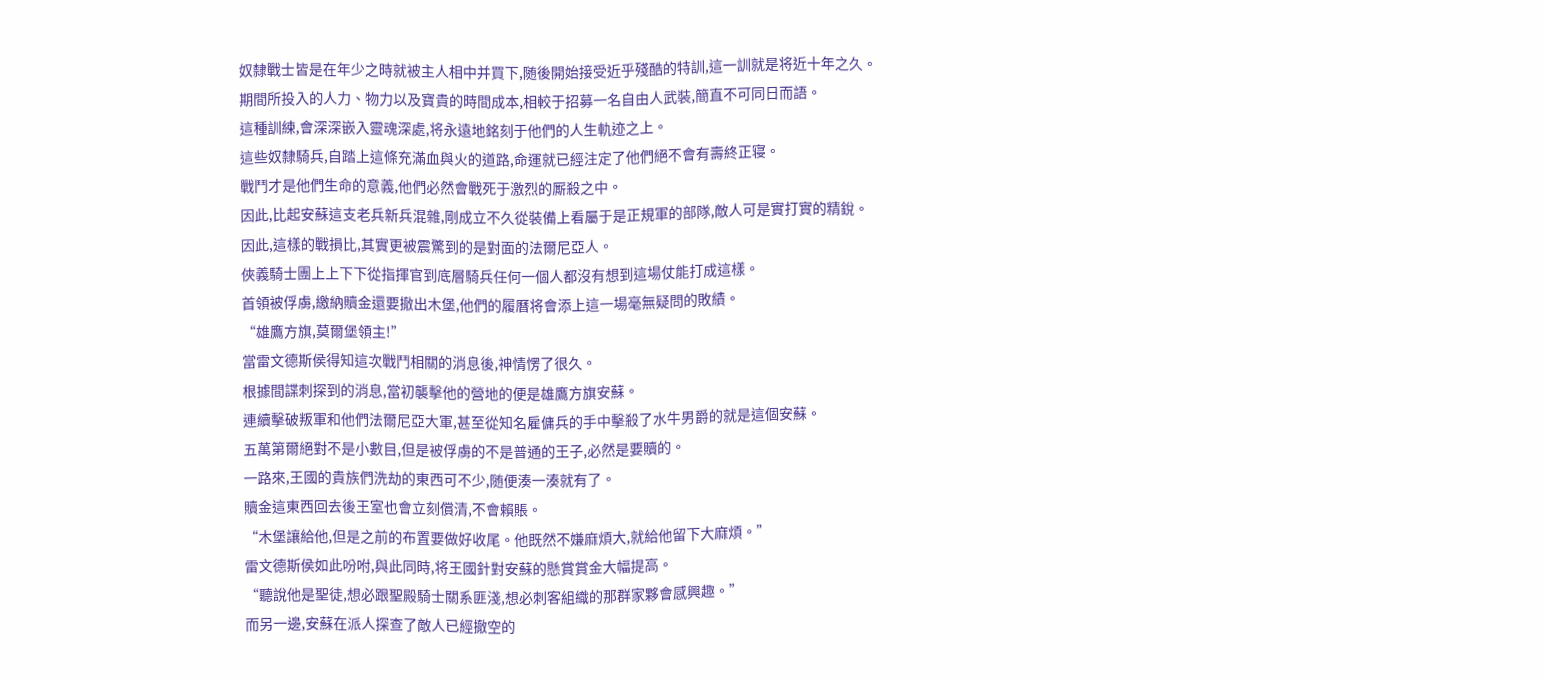奴隸戰士皆是在年少之時就被主人相中并買下,随後開始接受近乎殘酷的特訓,這一訓就是将近十年之久。
期間所投入的人力、物力以及寶貴的時間成本,相較于招募一名自由人武裝,簡直不可同日而語。
這種訓練,會深深嵌入靈魂深處,将永遠地銘刻于他們的人生軌迹之上。
這些奴隸騎兵,自踏上這條充滿血與火的道路,命運就已經注定了他們絕不會有壽終正寝。
戰鬥才是他們生命的意義,他們必然會戰死于激烈的厮殺之中。
因此,比起安蘇這支老兵新兵混雜,剛成立不久從裝備上看屬于是正規軍的部隊,敵人可是實打實的精銳。
因此,這樣的戰損比,其實更被震驚到的是對面的法爾尼亞人。
俠義騎士團上上下下從指揮官到底層騎兵任何一個人都沒有想到這場仗能打成這樣。
首領被俘虜,繳納贖金還要撤出木堡,他們的履曆将會添上這一場毫無疑問的敗績。
“雄鷹方旗,莫爾堡領主!”
當雷文德斯侯得知這次戰鬥相關的消息後,神情愣了很久。
根據間諜刺探到的消息,當初襲擊他的營地的便是雄鷹方旗安蘇。
連續擊破叛軍和他們法爾尼亞大軍,甚至從知名雇傭兵的手中擊殺了水牛男爵的就是這個安蘇。
五萬第爾絕對不是小數目,但是被俘虜的不是普通的王子,必然是要贖的。
一路來,王國的貴族們洗劫的東西可不少,随便湊一湊就有了。
贖金這東西回去後王室也會立刻償清,不會賴賬。
“木堡讓給他,但是之前的布置要做好收尾。他既然不嫌麻煩大,就給他留下大麻煩。”
雷文德斯侯如此吩咐,與此同時,将王國針對安蘇的懸賞賞金大幅提高。
“聽說他是聖徒,想必跟聖殿騎士關系匪淺,想必刺客組織的那群家夥會感興趣。”
而另一邊,安蘇在派人探查了敵人已經撤空的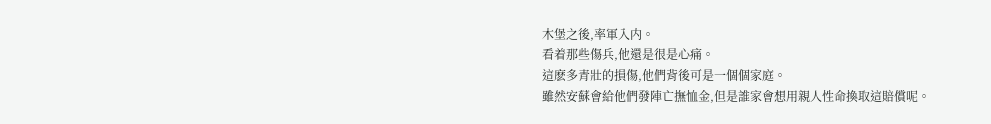木堡之後,率軍入内。
看着那些傷兵,他還是很是心痛。
這麽多青壯的損傷,他們背後可是一個個家庭。
雖然安蘇會給他們發陣亡撫恤金,但是誰家會想用親人性命換取這賠償呢。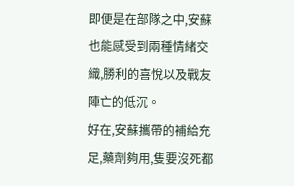即便是在部隊之中,安蘇也能感受到兩種情緒交織,勝利的喜悅以及戰友陣亡的低沉。
好在,安蘇攜帶的補給充足,藥劑夠用,隻要沒死都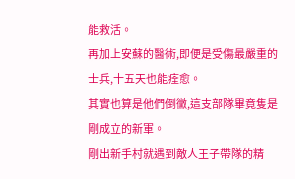能救活。
再加上安蘇的醫術,即便是受傷最嚴重的士兵,十五天也能痊愈。
其實也算是他們倒黴,這支部隊畢竟隻是剛成立的新軍。
剛出新手村就遇到敵人王子帶隊的精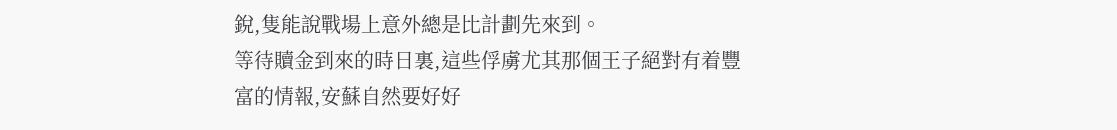銳,隻能說戰場上意外總是比計劃先來到。
等待贖金到來的時日裏,這些俘虜尤其那個王子絕對有着豐富的情報,安蘇自然要好好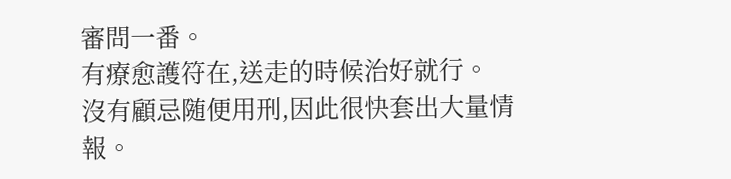審問一番。
有療愈護符在,送走的時候治好就行。
沒有顧忌随便用刑,因此很快套出大量情報。